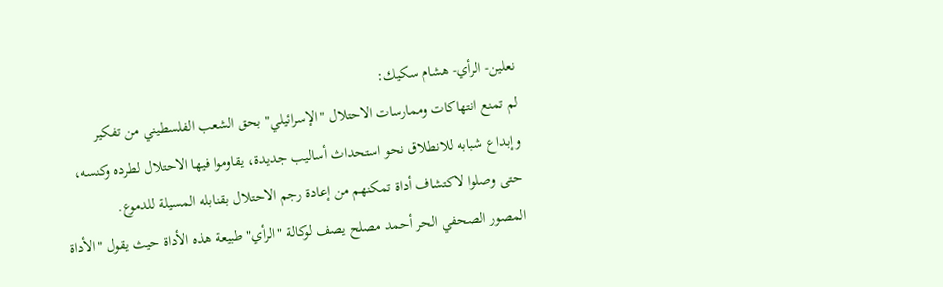نعلين- الرأي- هشام سكيك:
لم تمنع انتهاكات وممارسات الاحتلال "الإسرائيلي" بحق الشعب الفلسطيني من تفكير وإبداع شبابه للانطلاق نحو استحداث أساليب جديدة، يقاوموا فيها الاحتلال لطرده وكنسه، حتى وصلوا لاكتشاف أداة تمكنهم من إعادة رجم الاحتلال بقنابله المسيلة للدموع.
المصور الصحفي الحر أحمد مصلح يصف لوكالة "الرأي" طبيعة هذه الأداة حيث يقول "الأداة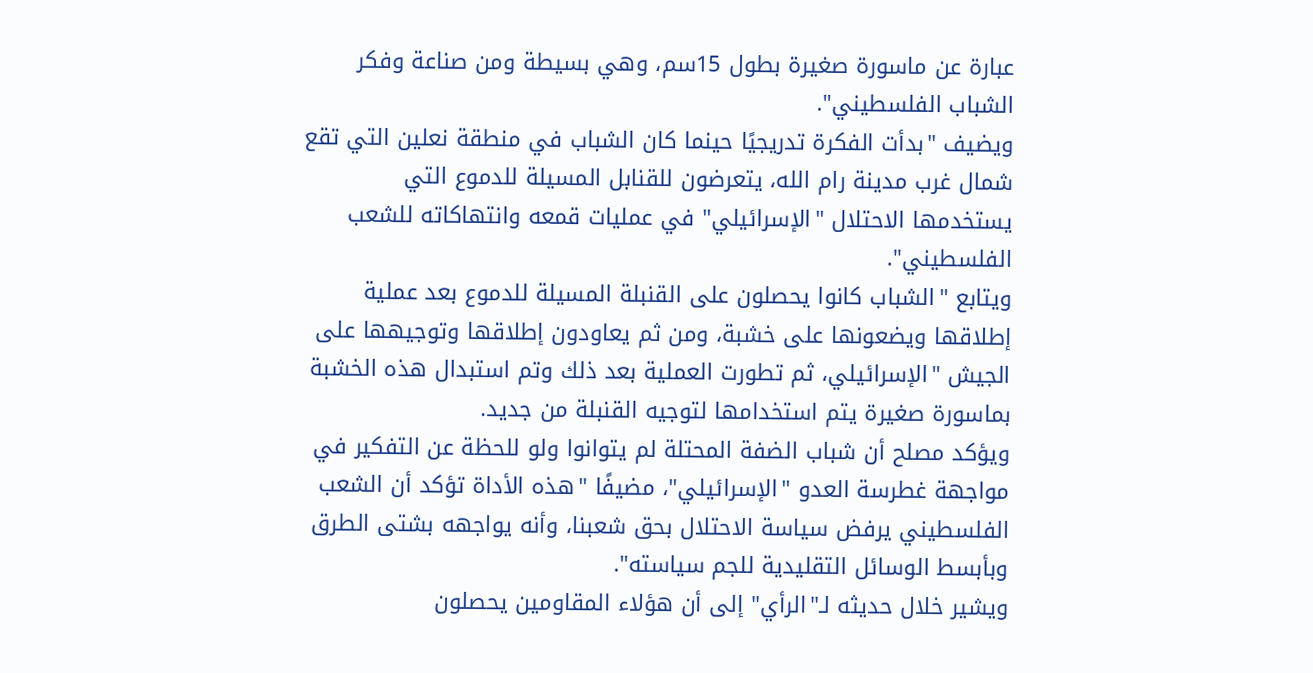عبارة عن ماسورة صغيرة بطول 15سم، وهي بسيطة ومن صناعة وفكر الشباب الفلسطيني".
ويضيف "بدأت الفكرة تدريجيًا حينما كان الشباب في منطقة نعلين التي تقع شمال غرب مدينة رام الله، يتعرضون للقنابل المسيلة للدموع التي يستخدمها الاحتلال "الإسرائيلي" في عمليات قمعه وانتهاكاته للشعب الفلسطيني".
ويتابع "الشباب كانوا يحصلون على القنبلة المسيلة للدموع بعد عملية إطلاقها ويضعونها على خشبة، ومن ثم يعاودون إطلاقها وتوجيهها على الجيش "الإسرائيلي، ثم تطورت العملية بعد ذلك وتم استبدال هذه الخشبة بماسورة صغيرة يتم استخدامها لتوجيه القنبلة من جديد.
ويؤكد مصلح أن شباب الضفة المحتلة لم يتوانوا ولو للحظة عن التفكير في مواجهة غطرسة العدو "الإسرائيلي"، مضيفًا "هذه الأداة تؤكد أن الشعب الفلسطيني يرفض سياسة الاحتلال بحق شعبنا، وأنه يواجهه بشتى الطرق وبأبسط الوسائل التقليدية للجم سياسته".
ويشير خلال حديثه لـ"الرأي" إلى أن هؤلاء المقاومين يحصلون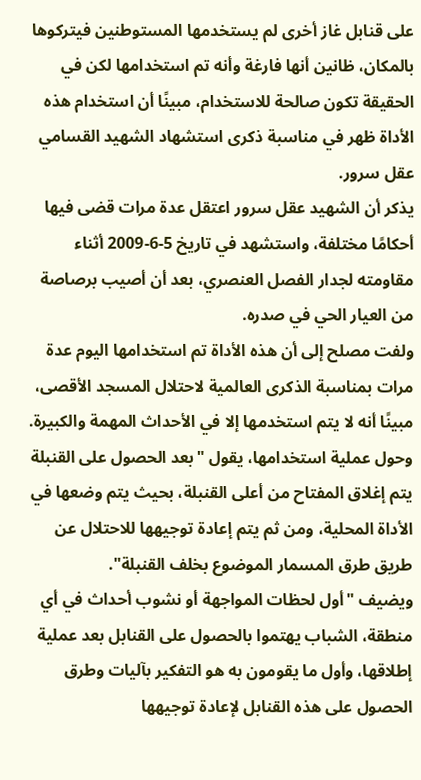على قنابل غاز أخرى لم يستخدمها المستوطنين فيتركوها بالمكان، ظانين أنها فارغة وأنه تم استخدامها لكن في الحقيقة تكون صالحة للاستخدام، مبينًا أن استخدام هذه الأداة ظهر في مناسبة ذكرى استشهاد الشهيد القسامي عقل سرور.
يذكر أن الشهيد عقل سرور اعتقل عدة مرات قضى فيها أحكامًا مختلفة، واستشهد في تاريخ 5-6-2009 أثناء مقاومته لجدار الفصل العنصري، بعد أن أصيب برصاصة من العيار الحي في صدره.
ولفت مصلح إلى أن هذه الأداة تم استخدامها اليوم عدة مرات بمناسبة الذكرى العالمية لاحتلال المسجد الأقصى، مبينًا أنه لا يتم استخدمها إلا في الأحداث المهمة والكبيرة.
وحول عملية استخدامها، يقول "بعد الحصول على القنبلة يتم إغلاق المفتاح من أعلى القنبلة، بحيث يتم وضعها في الأداة المحلية، ومن ثم يتم إعادة توجيهها للاحتلال عن طريق طرق المسمار الموضوع بخلف القنبلة".
ويضيف "أول لحظات المواجهة أو نشوب أحداث في أي منطقة، الشباب يهتموا بالحصول على القنابل بعد عملية إطلاقها، وأول ما يقومون به هو التفكير بآليات وطرق الحصول على هذه القنابل لإعادة توجيهها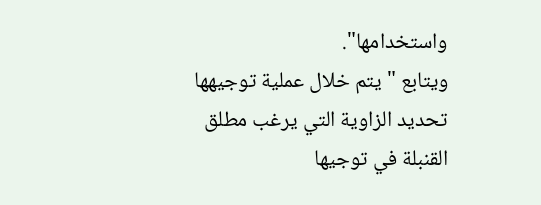واستخدامها".
ويتابع "يتم خلال عملية توجيهها تحديد الزاوية التي يرغب مطلق القنبلة في توجيها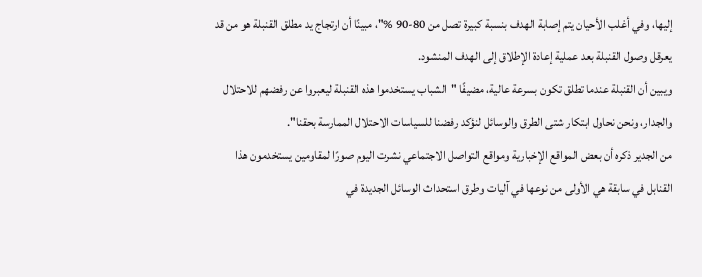إليها، وفي أغلب الأحيان يتم إصابة الهدف بنسبة كبيرة تصل من 80-90 %"، مبينًا أن ارتجاج يد مطلق القنبلة هو من قد يعرقل وصول القنبلة بعد عملية إعادة الإطلاق إلى الهدف المنشود.
ويبين أن القنبلة عندما تطلق تكون بسرعة عالية، مضيفًا "الشباب يستخدموا هذه القنبلة ليعبروا عن رفضهم للاحتلال والجدار، ونحن نحاول ابتكار شتى الطرق والوسائل لنؤكد رفضنا للسياسات الاحتلال الممارسة بحقنا".
من الجدير ذكره أن بعض المواقع الإخبارية ومواقع التواصل الاجتماعي نشرت اليوم صورًا لمقاومين يستخدمون هذا القنابل في سابقة هي الأولى من نوعها في آليات وطرق استحداث الوسائل الجديدة في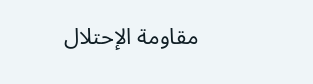مقاومة الإحتلال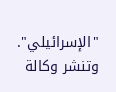"الإسرائيلي".
وتنشر وكالة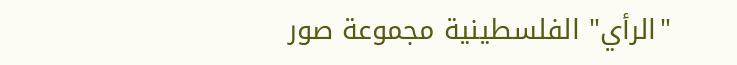"الرأي" الفلسطينية مجموعة صور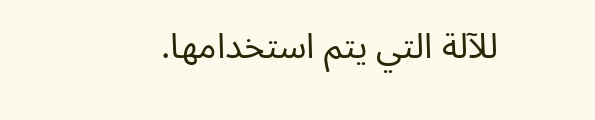للآلة التي يتم استخدامها.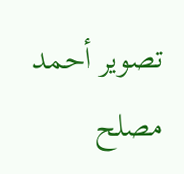تصوير أحمد مصلح